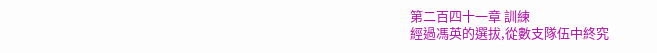第二百四十一章 訓練
經過馮英的選拔,從數支隊伍中終究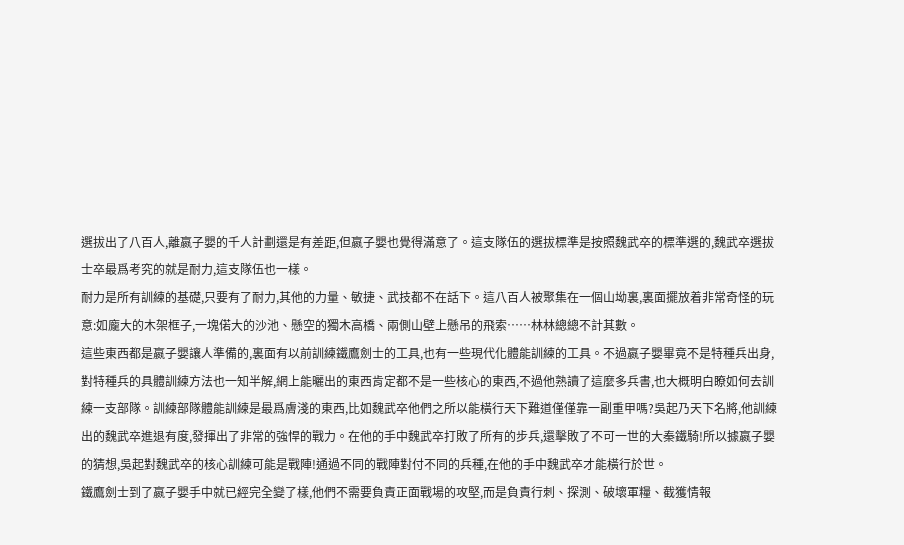選拔出了八百人,離嬴子嬰的千人計劃還是有差距,但嬴子嬰也覺得滿意了。這支隊伍的選拔標準是按照魏武卒的標準選的,魏武卒選拔士卒最爲考究的就是耐力,這支隊伍也一樣。
耐力是所有訓練的基礎,只要有了耐力,其他的力量、敏捷、武技都不在話下。這八百人被聚集在一個山坳裏,裏面擺放着非常奇怪的玩意:如龐大的木架框子,一塊偌大的沙池、懸空的獨木高橋、兩側山壁上懸吊的飛索……林林總總不計其數。
這些東西都是嬴子嬰讓人準備的,裏面有以前訓練鐵鷹劍士的工具,也有一些現代化體能訓練的工具。不過嬴子嬰畢竟不是特種兵出身,對特種兵的具體訓練方法也一知半解,網上能曬出的東西肯定都不是一些核心的東西,不過他熟讀了這麼多兵書,也大概明白瞭如何去訓練一支部隊。訓練部隊體能訓練是最爲膚淺的東西,比如魏武卒他們之所以能橫行天下難道僅僅靠一副重甲嗎?吳起乃天下名將,他訓練出的魏武卒進退有度,發揮出了非常的強悍的戰力。在他的手中魏武卒打敗了所有的步兵,還擊敗了不可一世的大秦鐵騎!所以據嬴子嬰的猜想,吳起對魏武卒的核心訓練可能是戰陣!通過不同的戰陣對付不同的兵種,在他的手中魏武卒才能橫行於世。
鐵鷹劍士到了嬴子嬰手中就已經完全變了樣,他們不需要負責正面戰場的攻堅,而是負責行刺、探測、破壞軍糧、截獲情報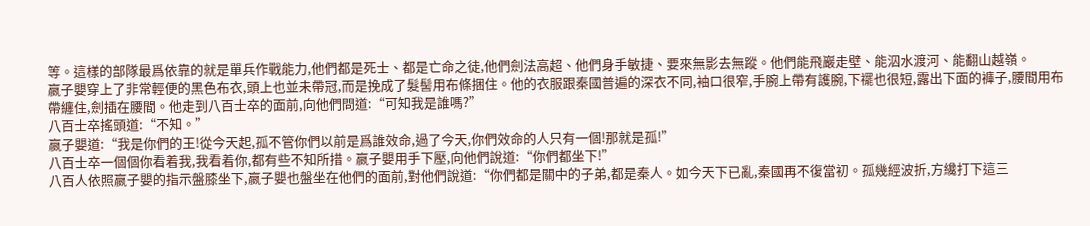等。這樣的部隊最爲依靠的就是單兵作戰能力,他們都是死士、都是亡命之徒,他們劍法高超、他們身手敏捷、要來無影去無蹤。他們能飛巖走壁、能泅水渡河、能翻山越嶺。
嬴子嬰穿上了非常輕便的黑色布衣,頭上也並未帶冠,而是挽成了髮髻用布條捆住。他的衣服跟秦國普遍的深衣不同,袖口很窄,手腕上帶有護腕,下襬也很短,露出下面的褲子,腰間用布帶纏住,劍插在腰間。他走到八百士卒的面前,向他們問道:“可知我是誰嗎?”
八百士卒搖頭道:“不知。”
嬴子嬰道:“我是你們的王!從今天起,孤不管你們以前是爲誰效命,過了今天,你們效命的人只有一個!那就是孤!”
八百士卒一個個你看着我,我看着你,都有些不知所措。嬴子嬰用手下壓,向他們說道:“你們都坐下!”
八百人依照嬴子嬰的指示盤膝坐下,嬴子嬰也盤坐在他們的面前,對他們說道:“你們都是關中的子弟,都是秦人。如今天下已亂,秦國再不復當初。孤幾經波折,方纔打下這三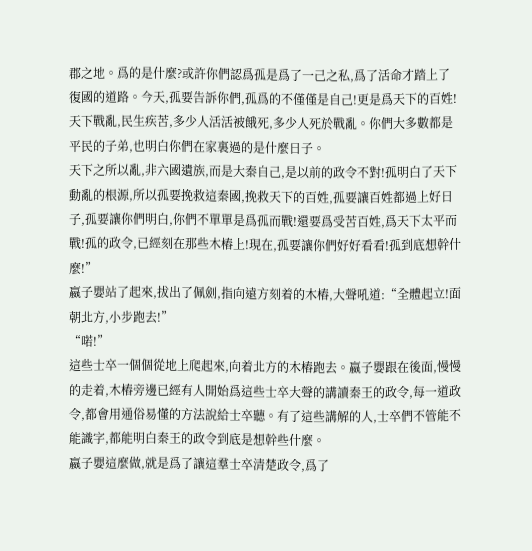郡之地。爲的是什麼?或許你們認爲孤是爲了一己之私,爲了活命才踏上了復國的道路。今天,孤要告訴你們,孤爲的不僅僅是自己!更是爲天下的百姓!天下戰亂,民生疾苦,多少人活活被餓死,多少人死於戰亂。你們大多數都是平民的子弟,也明白你們在家裏過的是什麼日子。
天下之所以亂,非六國遺族,而是大秦自己,是以前的政令不對!孤明白了天下動亂的根源,所以孤要挽救這秦國,挽救天下的百姓,孤要讓百姓都過上好日子,孤要讓你們明白,你們不單單是爲孤而戰!還要爲受苦百姓,爲天下太平而戰!孤的政令,已經刻在那些木樁上!現在,孤要讓你們好好看看!孤到底想幹什麼!”
嬴子嬰站了起來,拔出了佩劍,指向遠方刻着的木樁,大聲吼道:“全體起立!面朝北方,小步跑去!”
“喏!”
這些士卒一個個從地上爬起來,向着北方的木樁跑去。嬴子嬰跟在後面,慢慢的走着,木樁旁邊已經有人開始爲這些士卒大聲的講讀秦王的政令,每一道政令,都會用通俗易懂的方法說給士卒聽。有了這些講解的人,士卒們不管能不能識字,都能明白秦王的政令到底是想幹些什麼。
嬴子嬰這麼做,就是爲了讓這羣士卒清楚政令,爲了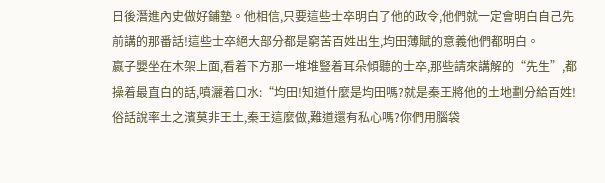日後潛進內史做好鋪墊。他相信,只要這些士卒明白了他的政令,他們就一定會明白自己先前講的那番話!這些士卒絕大部分都是窮苦百姓出生,均田薄賦的意義他們都明白。
嬴子嬰坐在木架上面,看着下方那一堆堆豎着耳朵傾聽的士卒,那些請來講解的“先生”,都操着最直白的話,噴灑着口水:“均田!知道什麼是均田嗎?就是秦王將他的土地劃分給百姓!俗話說率土之濱莫非王土,秦王這麼做,難道還有私心嗎?你們用腦袋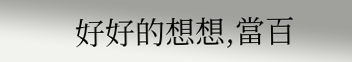好好的想想,當百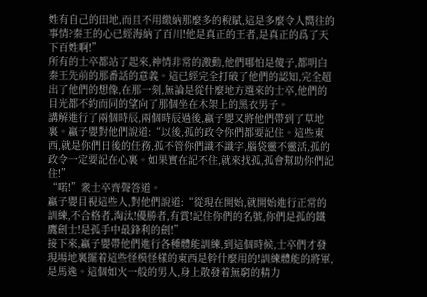姓有自己的田地,而且不用繳納那麼多的稅賦,這是多麼令人嚮往的事情?秦王的心已經海納了百川!他是真正的王者,是真正的爲了天下百姓啊!”
所有的士卒都站了起來,神情非常的激動,他們哪怕是傻子,都明白秦王先前的那番話的意義。這已經完全打破了他們的認知,完全超出了他們的想像,在那一刻,無論是從什麼地方選來的士卒,他們的目光都不約而同的望向了那個坐在木架上的黑衣男子。
講解進行了兩個時辰,兩個時辰過後,嬴子嬰又將他們帶到了草地裏。嬴子嬰對他們說道:“以後,孤的政令你們都要記住。這些東西,就是你們日後的任務,孤不管你們識不識字,腦袋靈不靈活,孤的政令一定要記在心裏。如果實在記不住,就來找孤,孤會幫助你們記住!”
“喏!”衆士卒齊聲答道。
嬴子嬰目視這些人,對他們說道:“從現在開始,就開始進行正常的訓練,不合格者,淘汰!優勝者,有賞!記住你們的名號,你們是孤的鐵鷹劍士!是孤手中最鋒利的劍!”
接下來,嬴子嬰帶他們進行各種體能訓練,到這個時候,士卒們才發現場地裏擺着這些怪模怪樣的東西是幹什麼用的!訓練體能的將軍,是馬逸。這個如火一般的男人,身上散發着無窮的精力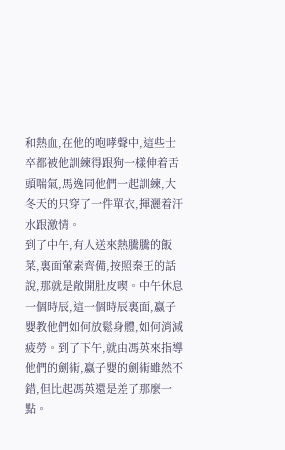和熱血,在他的咆哮聲中,這些士卒都被他訓練得跟狗一樣伸着舌頭喘氣,馬逸同他們一起訓練,大冬天的只穿了一件單衣,揮灑着汗水跟激情。
到了中午,有人送來熱騰騰的飯菜,裏面葷素齊備,按照秦王的話說,那就是敞開肚皮喫。中午休息一個時辰,這一個時辰裏面,嬴子嬰教他們如何放鬆身體,如何消減疲勞。到了下午,就由馮英來指導他們的劍術,嬴子嬰的劍術雖然不錯,但比起馮英還是差了那麼一點。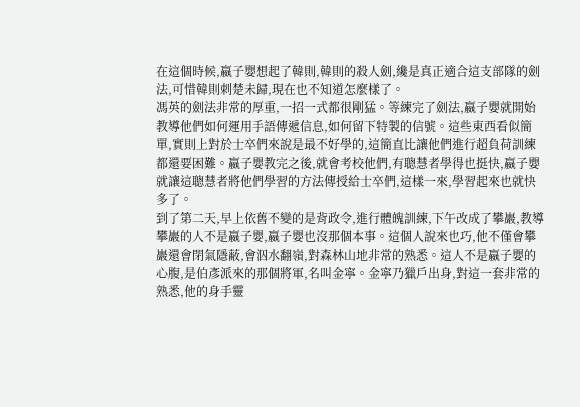在這個時候,嬴子嬰想起了韓則,韓則的殺人劍,纔是真正適合這支部隊的劍法,可惜韓則刺楚未歸,現在也不知道怎麼樣了。
馮英的劍法非常的厚重,一招一式都很剛猛。等練完了劍法,嬴子嬰就開始教導他們如何運用手語傳遞信息,如何留下特製的信號。這些東西看似簡單,實則上對於士卒們來說是最不好學的,這簡直比讓他們進行超負荷訓練都還要困難。嬴子嬰教完之後,就會考校他們,有聰慧者學得也挺快,嬴子嬰就讓這聰慧者將他們學習的方法傳授給士卒們,這樣一來,學習起來也就快多了。
到了第二天,早上依舊不變的是背政令,進行體魄訓練,下午改成了攀巖,教導攀巖的人不是嬴子嬰,嬴子嬰也沒那個本事。這個人說來也巧,他不僅會攀巖還會閉氣隱蔽,會泅水翻嶺,對森林山地非常的熟悉。這人不是嬴子嬰的心腹,是伯彥派來的那個將軍,名叫金寧。金寧乃獵戶出身,對這一套非常的熟悉,他的身手靈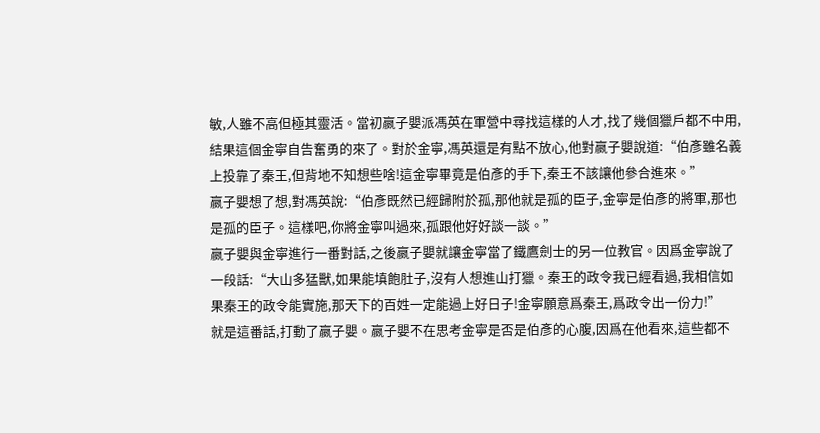敏,人雖不高但極其靈活。當初嬴子嬰派馮英在軍營中尋找這樣的人才,找了幾個獵戶都不中用,結果這個金寧自告奮勇的來了。對於金寧,馮英還是有點不放心,他對嬴子嬰說道:“伯彥雖名義上投靠了秦王,但背地不知想些啥!這金寧畢竟是伯彥的手下,秦王不該讓他參合進來。”
嬴子嬰想了想,對馮英說:“伯彥既然已經歸附於孤,那他就是孤的臣子,金寧是伯彥的將軍,那也是孤的臣子。這樣吧,你將金寧叫過來,孤跟他好好談一談。”
嬴子嬰與金寧進行一番對話,之後嬴子嬰就讓金寧當了鐵鷹劍士的另一位教官。因爲金寧說了一段話:“大山多猛獸,如果能填飽肚子,沒有人想進山打獵。秦王的政令我已經看過,我相信如果秦王的政令能實施,那天下的百姓一定能過上好日子!金寧願意爲秦王,爲政令出一份力!”
就是這番話,打動了嬴子嬰。嬴子嬰不在思考金寧是否是伯彥的心腹,因爲在他看來,這些都不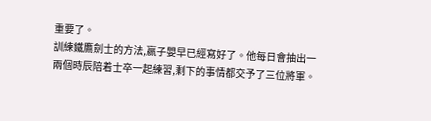重要了。
訓練鐵鷹劍士的方法,嬴子嬰早已經寫好了。他每日會抽出一兩個時辰陪着士卒一起練習,剩下的事情都交予了三位將軍。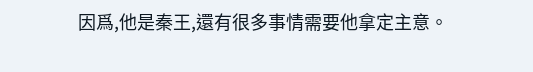因爲,他是秦王,還有很多事情需要他拿定主意。